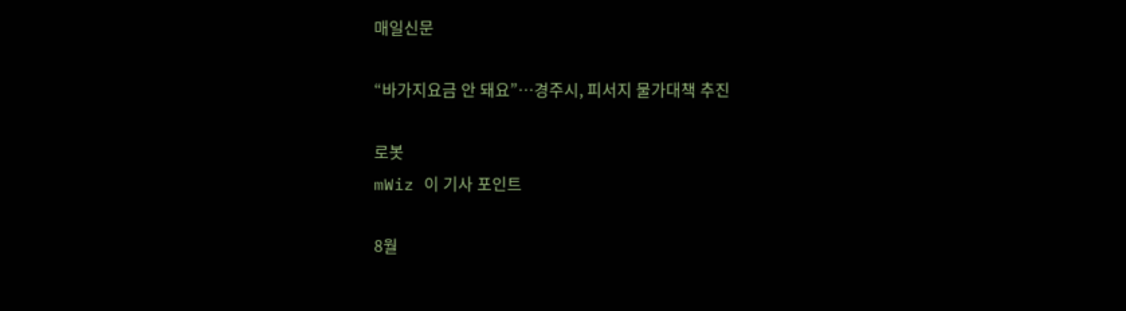매일신문

“바가지요금 안 돼요”…경주시, 피서지 물가대책 추진

로봇
mWiz 이 기사 포인트

8월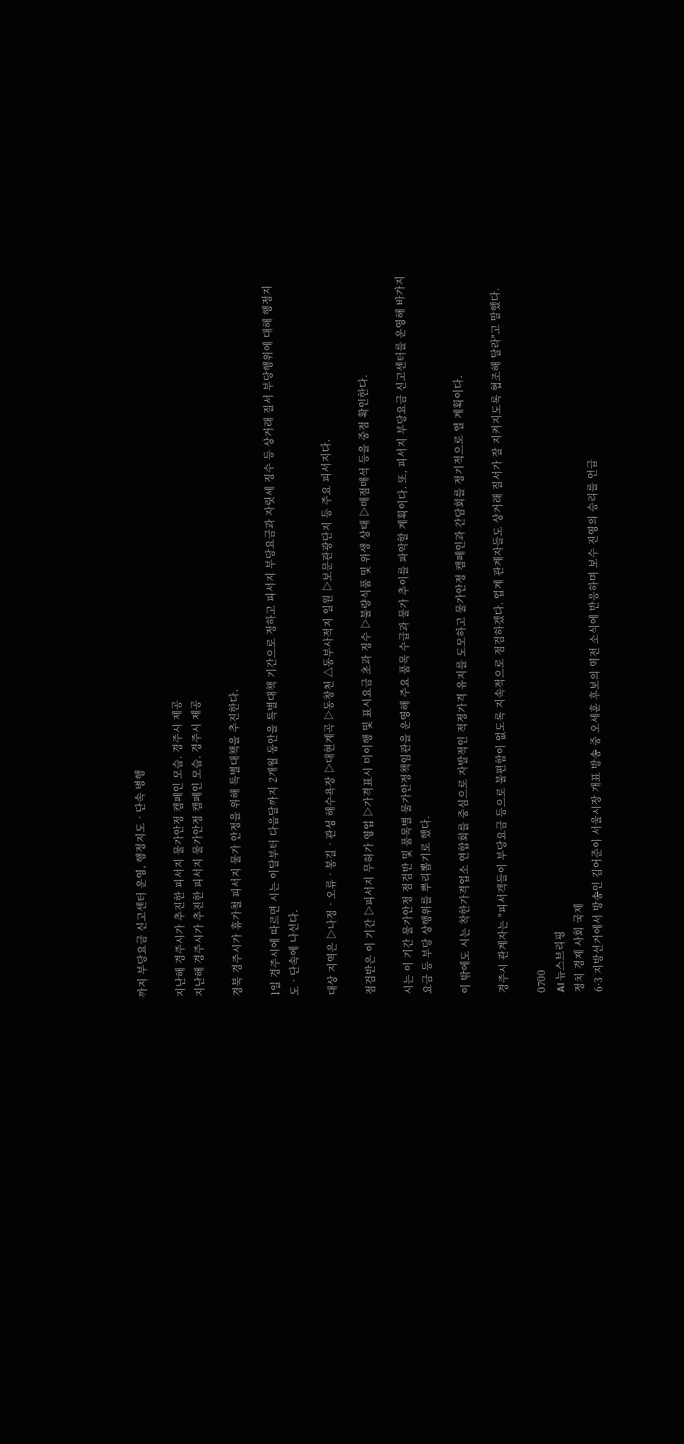까지 부당요금 신고센터 운영, 행정지도‧단속 병행

지난해 경주시가 추진한 피서지 물가안정 캠페인 모습. 경주시 제공
지난해 경주시가 추진한 피서지 물가안정 캠페인 모습. 경주시 제공

경북 경주시가 휴가철 피서지 물가 안정을 위해 특별대책을 추진한다.

1일 경주시에 따르면 시는 이달부터 다음달까지 2개월 동안을 특별대책 기간으로 정하고 피서지 부당요금과 자릿세 징수 등 상거래 질서 부당행위에 대해 행정지도‧단속에 나선다.

대상 지역은 ▷나정‧오류‧봉길‧관성 해수욕장 ▷대현계곡 ▷동창천 △동부사적지 일원 ▷보문관광단지 등 주요 피서지다.

점검반은 이 기간 ▷피서지 무허가 영업 ▷가격표시 미이행 및 표시요금 초과 징수 ▷불량식품 및 위생 상태 ▷매점매석 등을 중점 확인한다.

시는 이 기간 물가안정 점검반 및 품목별 물가안정책임관을 운영해 주요 품목 수급과 물가 추이를 파악할 계획이다. 또, 피서지 부당요금 신고센터를 운영해 바가지 요금 등 부당 상행위를 뿌리뽑기로 했다.

이 밖에도 시는 착한가격업소 연합회를 중심으로 자발적인 적정가격 유지를 도모하고 물가안정 캠페인과 간담회를 정기적으로 열 계획이다.

경주시 관계자는 "피서객들이 부당요금 등으로 불편함이 없도록 지속적으로 점검하겠다. 업계 관계자들도 상거래 질서가 잘 지켜지도록 협조해 달라"고 말했다.

0700
AI 뉴스브리핑
정치 경제 사회 국제
6·3 지방선거에서 방송인 김어준이 서울시장 개표 방송 중 오세훈 후보의 역전 소식에 반응하며 보수 진영의 승리를 언급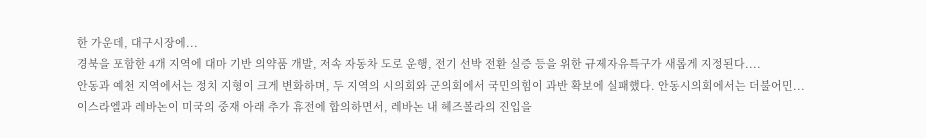한 가운데, 대구시장에...
경북을 포함한 4개 지역에 대마 기반 의약품 개발, 저속 자동차 도로 운행, 전기 선박 전환 실증 등을 위한 규제자유특구가 새롭게 지정된다....
안동과 예천 지역에서는 정치 지형이 크게 변화하며, 두 지역의 시의회와 군의회에서 국민의힘이 과반 확보에 실패했다. 안동시의회에서는 더불어민...
이스라엘과 레바논이 미국의 중재 아래 추가 휴전에 합의하면서, 레바논 내 헤즈볼라의 진입을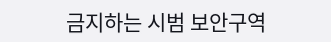금지하는 시범 보안구역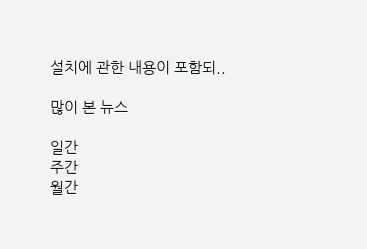설치에 관한 내용이 포함되..

많이 본 뉴스

일간
주간
월간